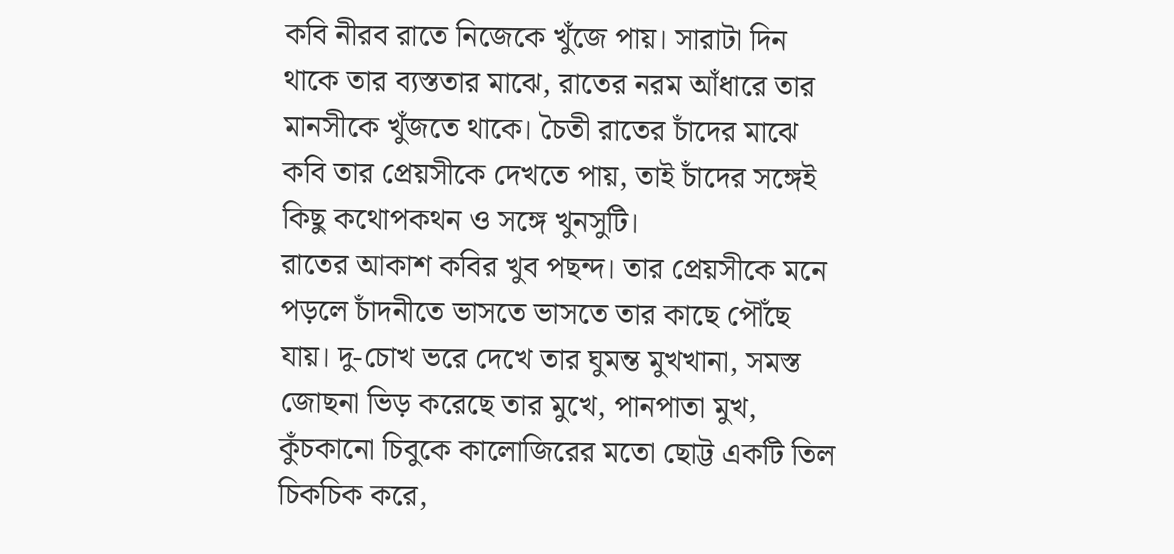কবি নীরব রাতে নিজেকে খুঁজে পায়। সারাটা দিন থাকে তার ব্যস্ততার মাঝে, রাতের নরম আঁধারে তার মানসীকে খুঁজতে থাকে। চৈতী রাতের চাঁদের মাঝে কবি তার প্রেয়সীকে দেখতে পায়, তাই চাঁদের সঙ্গেই কিছু কথোপকথন ও সঙ্গে খুনসুটি।
রাতের আকাশ কবির খুব পছন্দ। তার প্রেয়সীকে মনে পড়লে চাঁদনীতে ভাসতে ভাসতে তার কাছে পৌঁছে যায়। দু-চোখ ভরে দেখে তার ঘুমন্ত মুখখানা, সমস্ত জোছনা ভিড় করেছে তার মুখে, পানপাতা মুখ, কুঁচকানো চিবুকে কালোজিরের মতো ছোট্ট একটি তিল চিকচিক করে,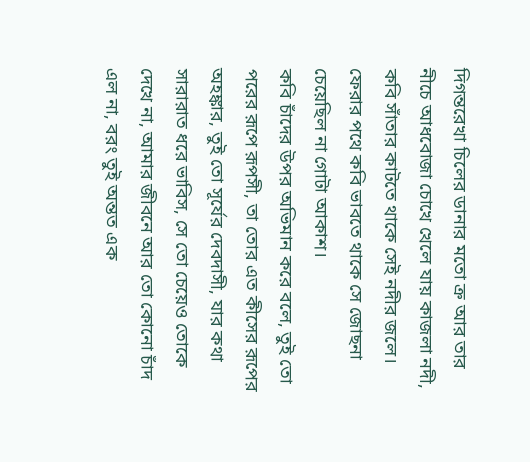দিগন্তরেখা চিলের ডানার মতো ক্র আর তার নীচে আধবোজা চোখে খেলে যায় কাজলা নদী, কবি সাঁতার কাটতে থাকে সেই নদীর জলে। ফেরার পথে কবি ভাবতে থাকে সে জোছনা চেয়েছিল না গোটা আকাশ।
কবি চাঁদের উপর অভিমান করে বলে, তুই তো পরের রূপে রূপসী, তা তোর এত কীসের রূপের অহঙ্কার, তুই তো সূর্যের দেবদাসী, যার কথা সারারাত ধরে ভাবিস, সে তো চেয়েও তোকে দেখে না, আমার জীবনে আর তো কোনো চাঁদ এল না, বরং তুই অন্তত এক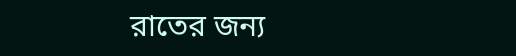রাতের জন্য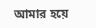আমার হয়ে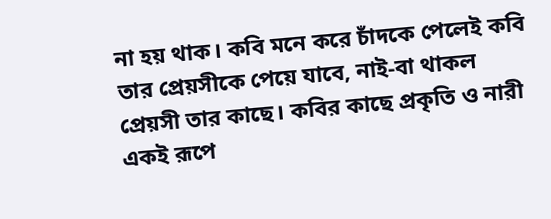না হয় থাক। কবি মনে করে চাঁদকে পেলেই কবি তার প্রেয়সীকে পেয়ে যাবে, নাই-বা থাকল প্রেয়সী তার কাছে। কবির কাছে প্রকৃতি ও নারী একই রূপে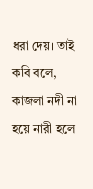ধরা দেয়। তাই কবি বলে, কাজলা নদী না হয়ে নারী হলে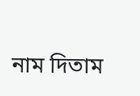নাম দিতাম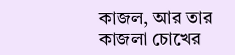কাজল, আর তার কাজলা চোখের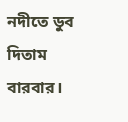নদীতে ডুব দিতাম বারবার।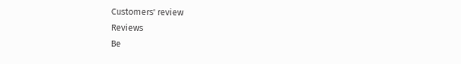Customers' review
Reviews
Be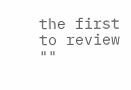the first to review ""